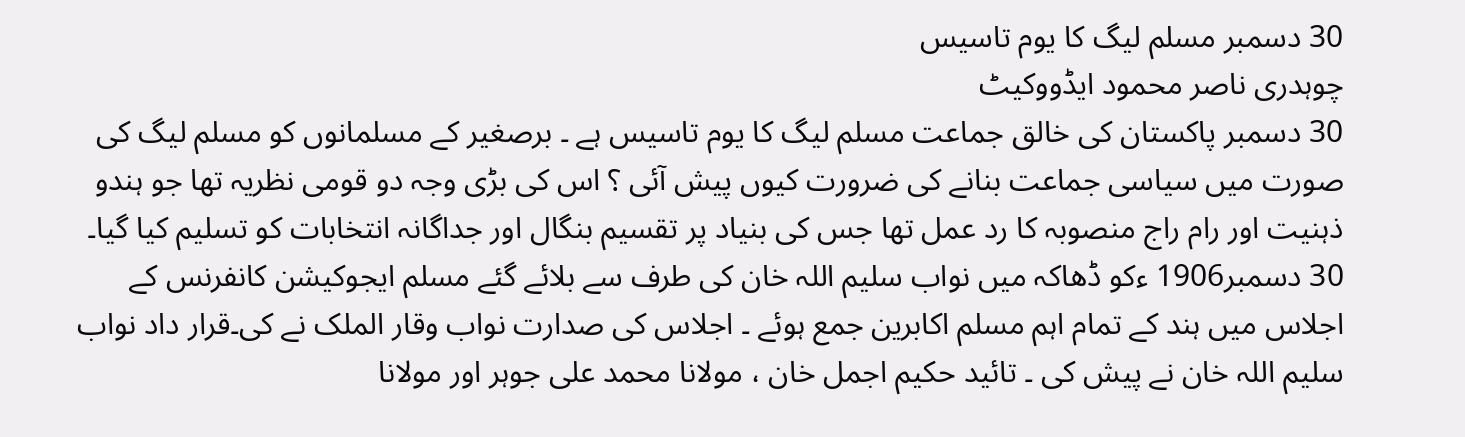30 دسمبر مسلم لیگ کا یوم تاسیس
چوہدری ناصر محمود ایڈووکیٹ
30 دسمبر پاکستان کی خالق جماعت مسلم لیگ کا یوم تاسیس ہے ۔ برصغیر کے مسلمانوں کو مسلم لیگ کی صورت میں سیاسی جماعت بنانے کی ضرورت کیوں پیش آئی ؟ اس کی بڑی وجہ دو قومی نظریہ تھا جو ہندو ذہنیت اور رام راج منصوبہ کا رد عمل تھا جس کی بنیاد پر تقسیم بنگال اور جداگانہ انتخابات کو تسلیم کیا گیا۔
30 دسمبر1906 ءکو ڈھاکہ میں نواب سلیم اللہ خان کی طرف سے بلائے گئے مسلم ایجوکیشن کانفرنس کے اجلاس میں ہند کے تمام اہم مسلم اکابرین جمع ہوئے ۔ اجلاس کی صدارت نواب وقار الملک نے کی۔قرار داد نواب سلیم اللہ خان نے پیش کی ۔ تائید حکیم اجمل خان ، مولانا محمد علی جوہر اور مولانا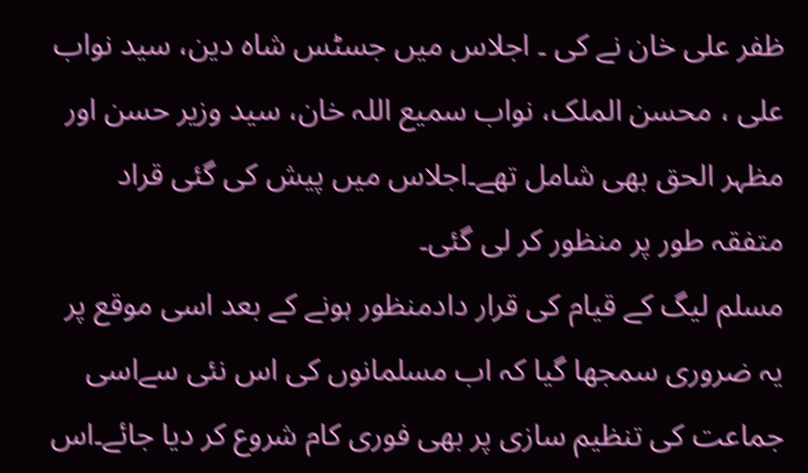ظفر علی خان نے کی ۔ اجلاس میں جسٹس شاہ دین، سید نواب علی ، محسن الملک، نواب سمیع اللہ خان، سید وزیر حسن اور مظہر الحق بھی شامل تھے۔اجلاس میں پیش کی گئی قراد متفقہ طور پر منظور کر لی گئی۔
مسلم لیگ کے قیام کی قرار دادمنظور ہونے کے بعد اسی موقع پر یہ ضروری سمجھا گیا کہ اب مسلمانوں کی اس نئی سےاسی جماعت کی تنظیم سازی پر بھی فوری کام شروع کر دیا جائے۔اس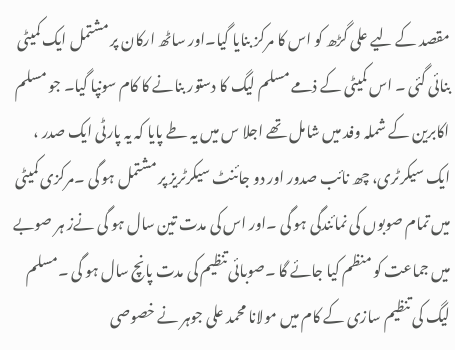مقصد کے لیے علی گڑھ کو اس کا مرکز بنایا گیا۔اور ساٹھ ارکان پر مشتمل ایک کمیٹی بنائی گئی ۔ اس کمیٹی کے ذمے مسلم لیگ کا دستور بنانے کا کام سونپا گیا۔ جو مسلم اکابرین کے شملہ وفد میں شامل تھے اجلا س میں یہ طے پایا کہ یہ پارٹی ایک صدر ، ایک سیکرٹری، چھ نائب صدور اور دو جائنٹ سیکرٹریز پر مشتمل ہو گی ۔مرکزی کمیٹی میں تمام صوبوں کی نمائندگی ہو گی ۔اور اس کی مدت تین سال ہو گی نےز ہر صوبے میں جماعت کو منظم کیا جائے گا ۔صوبائی تنظیم کی مدت پانچ سال ہو گی ۔مسلم لیگ کی تنظیم سازی کے کام میں مولانا محمد علی جوہر نے خصوصی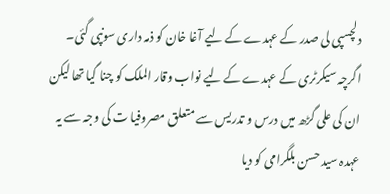دلچسپی لی صدر کے عہدے کے لیے آغا خان کو ذمہ داری سونپی گئی۔ اگرچہ سیکرٹری کے عہدے کے لیے نواب وقار الملک کو چنا گیا تھا لیکن ان کی علی گڑھ میں درس و تدریس سے متعلق مصروفیا ت کی وجہ سے یہ عہدہ سید حسن بلگرامی کو دیا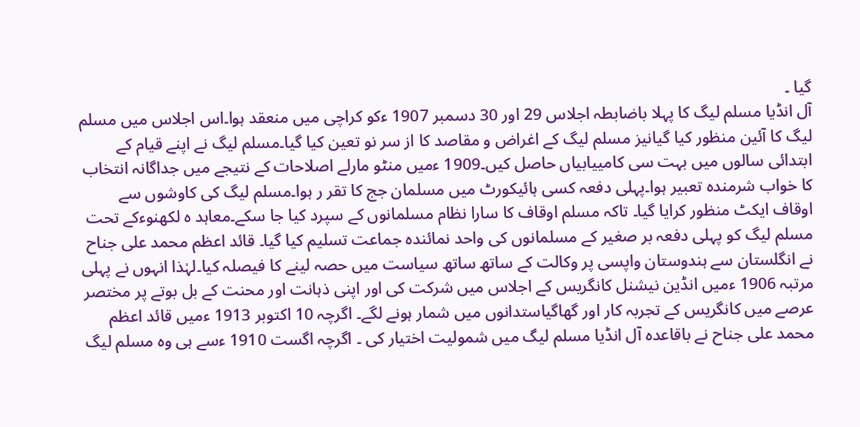گیا ۔
آل انڈیا مسلم لیگ کا پہلا باضابطہ اجلاس 29 اور 30 دسمبر 1907 ءکو کراچی میں منعقد ہوا۔اس اجلاس میں مسلم لیگ کا آئین منظور کیا گیانیز مسلم لیگ کے اغراض و مقاصد کا از سر نو تعین کیا گیا۔مسلم لیگ نے اپنے قیام کے ابتدائی سالوں میں بہت سی کامییابیاں حاصل کیں۔1909 ءمیں منٹو مارلے اصلاحات کے نتیجے میں جداگانہ انتخاب کا خواب شرمندہ تعبیر ہوا۔پہلی دفعہ کسی ہائیکورٹ میں مسلمان جج کا تقر ر ہوا۔مسلم لیگ کی کاوشوں سے اوقاف ایکٹ منظور کرایا گیا۔ تاکہ مسلم اوقاف کا سارا نظام مسلمانوں کے سپرد کیا جا سکے۔معاہد ہ لکھنوءکے تحت مسلم لیگ کو پہلی دفعہ بر صغیر کے مسلمانوں کی واحد نمائندہ جماعت تسلیم کیا گیا۔ قائد اعظم محمد علی جناح نے انگلستان سے ہندوستان واپسی پر وکالت کے ساتھ ساتھ سیاست میں حصہ لینے کا فیصلہ کیا۔لہٰذا انہوں نے پہلی مرتبہ 1906 ءمیں انڈین نیشنل کانگریس کے اجلاس میں شرکت کی اور اپنی ذہانت اور محنت کے بل بوتے پر مختصر عرصے میں کانگریس کے تجربہ کار اور گھاگیاستدانوں میں شمار ہونے لگے۔ اگرچہ 10 اکتوبر 1913 ءمیں قائد اعظم محمد علی جناح نے باقاعدہ آل انڈیا مسلم لیگ میں شمولیت اختیار کی ۔ اگرچہ اگست 1910 ءسے ہی وہ مسلم لیگ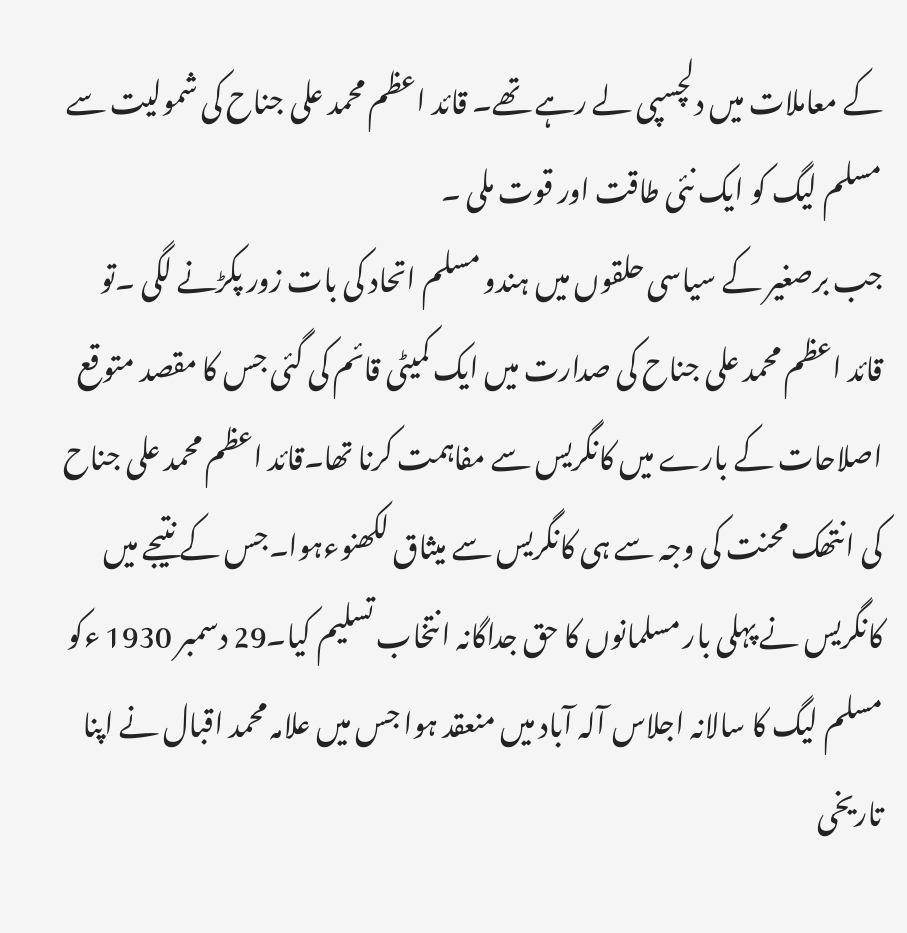کے معاملات میں دلچسپی لے رہے تھے۔ قائد اعظم محمد علی جناح کی شمولیت سے مسلم لیگ کو ایک نئی طاقت اور قوت ملی ۔
جب برصغیر کے سیاسی حلقوں میں ہندو مسلم اتحاد کی بات زور پکڑنے لگی ۔تو قائد اعظم محمد علی جناح کی صدارت میں ایک کمیٹی قائم کی گئی جس کا مقصد متوقع اصلاحات کے بارے میں کانگریس سے مفاہمت کرنا تھا۔قائد اعظم محمد علی جناح کی انتھک محنت کی وجہ سے ہی کانگریس سے میثاق لکھنوءہوا۔جس کے نتیجے میں کانگریس نے پہلی بار مسلمانوں کا حق جداگانہ انتخاب تسلیم کیا۔29 دسمبر 1930 ءکو مسلم لیگ کا سالانہ اجلاس آلہ آباد میں منعقد ہوا جس میں علامہ محمد اقبال نے اپنا تاریخی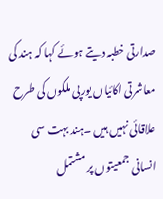صدارتی خطبہ دیتے ہوئے کہا کہ ہند کی معاشرتی اکائیاں یورپی ملکوں کی طرح علاقائی نہیں ہیں ۔ہند بہت سی انسانی جمعیتوں پر مشتمل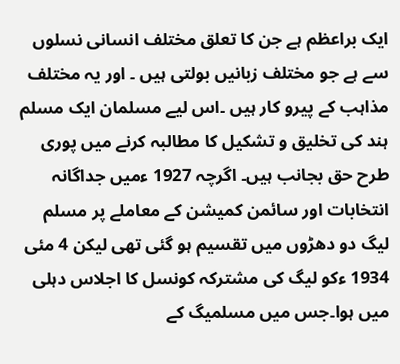ایک براعظم ہے جن کا تعلق مختلف انسانی نسلوں سے ہے جو مختلف زبانیں بولتی ہیں ۔ اور یہ مختلف مذاہب کے پیرو کار ہیں ۔اس لیے مسلمان ایک مسلم ہند کی تخلیق و تشکیل کا مطالبہ کرنے میں پوری طرح حق بجانب ہیں۔ اگرچہ 1927 ءمیں جداگانہ انتخابات اور سائمن کمیشن کے معاملے پر مسلم لیگ دو دھڑوں میں تقسیم ہو گئی تھی لیکن 4 مئی 1934 ءکو لیگ کی مشترکہ کونسل کا اجلاس دہلی میں ہوا۔جس میں مسلمیگ کے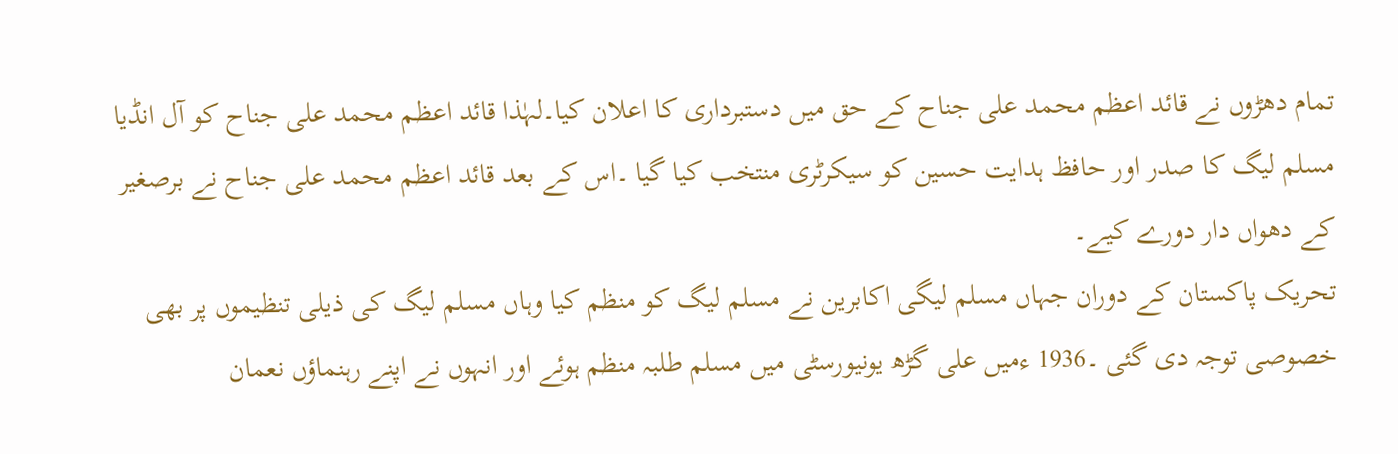تمام دھڑوں نے قائد اعظم محمد علی جناح کے حق میں دستبرداری کا اعلان کیا۔لہٰذا قائد اعظم محمد علی جناح کو آل انڈیا مسلم لیگ کا صدر اور حافظ ہدایت حسین کو سیکرٹری منتخب کیا گیا ۔اس کے بعد قائد اعظم محمد علی جناح نے برصغیر کے دھواں دار دورے کیے۔
تحریک پاکستان کے دوران جہاں مسلم لیگی اکابرین نے مسلم لیگ کو منظم کیا وہاں مسلم لیگ کی ذیلی تنظیموں پر بھی خصوصی توجہ دی گئی ۔1936 ءمیں علی گڑھ یونیورسٹی میں مسلم طلبہ منظم ہوئے اور انہوں نے اپنے رہنماؤں نعمان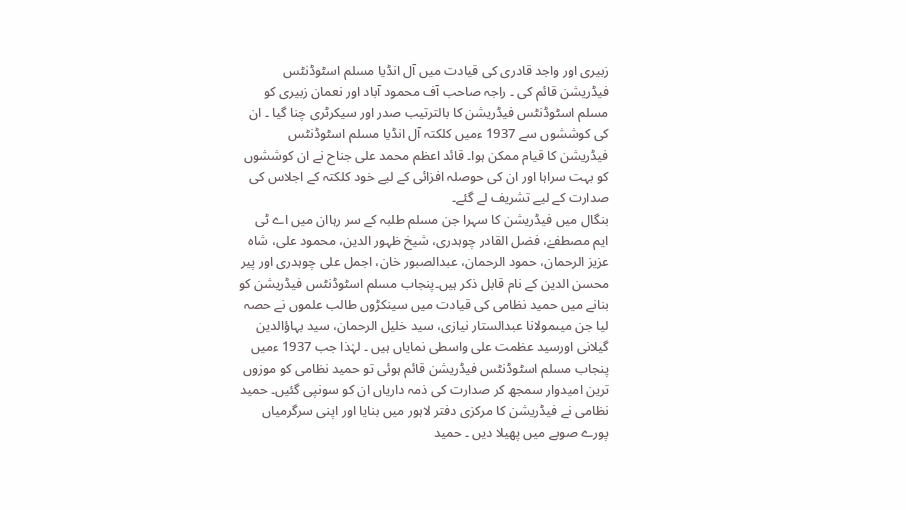زبیری اور واجد قادری کی قیادت میں آل انڈیا مسلم اسٹوڈنٹس فیڈریشن قائم کی ۔ راجہ صاحب آف محمود آباد اور نعمان زبیری کو مسلم اسٹوڈنٹس فیڈریشن کا بالترتیب صدر اور سیکرٹری چنا گیا ۔ ان کی کوششوں سے 1937 ءمیں کلکتہ آل انڈیا مسلم اسٹوڈنٹس فیڈریشن کا قیام ممکن ہوا۔ قائد اعظم محمد علی جناح نے ان کوششوں کو بہت سراہا اور ان کی حوصلہ افزائی کے لیے خود کلکتہ کے اجلاس کی صدارت کے لیے تشریف لے گئے۔
بنگال میں فیڈریشن کا سہرا جن مسلم طلبہ کے سر رہاان میں اے ٹی ایم مصطفےٰ، فضل القادر چوہدری، شیخ ظہور الدین، محمود علی، شاہ عزیز الرحمان، حمود الرحمان، عبدالصبور خان، اجمل علی چوہدری اور پیر محسن الدین کے نام قابل ذکر ہیں۔پنجاب مسلم اسٹوڈنٹس فیڈریشن کو بنانے میں حمید نظامی کی قیادت میں سینکڑوں طالب علموں نے حصہ لیا جن میںمولانا عبدالستار نیازی، سید خلیل الرحمان، سید بہاؤالدین گیلانی اورسید عظمت علی واسطی نمایاں ہیں ۔ لہٰذا جب 1937 ءمیں پنجاب مسلم اسٹوڈنٹس فیڈریشن قائم ہوئی تو حمید نظامی کو موزوں ترین امیدوار سمجھ کر صدارت کی ذمہ داریاں ان کو سونپی گئیں۔ حمید نظامی نے فیڈریشن کا مرکزی دفتر لاہور میں بنایا اور اپنی سرگرمیاں پورے صوبے میں پھیلا دیں ۔ حمید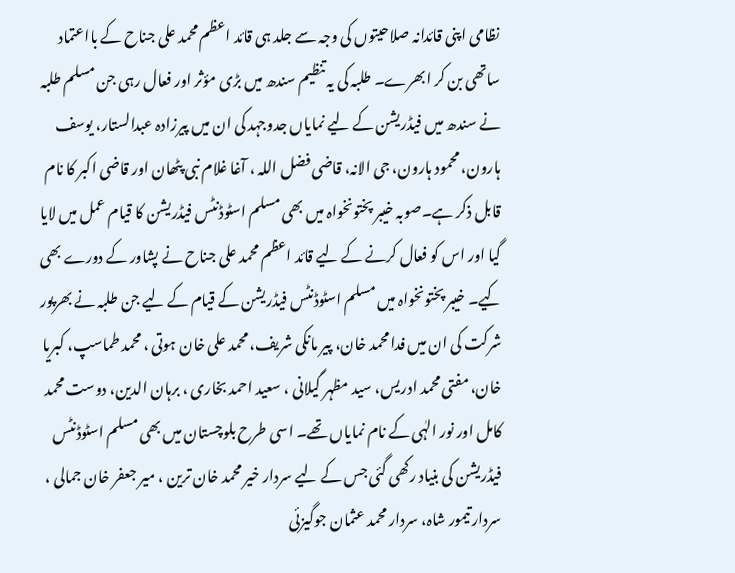نظامی اپنی قائدانہ صلاحیتوں کی وجہ سے جلد ہی قائد اعظم محمد علی جناح کے بااعتماد ساتھی بن کر ابھرے۔ طلبہ کی یہ تنظیم سندھ میں بڑی مؤثر اور فعال رہی جن مسلم طلبہ نے سندھ میں فیڈریشن کے لیے نمایاں جدوجہد کی ان میں پیرزادہ عبدالستار، یوسف ہارون، محمود ہارون، جی الانہ، قاضی فضل اللہ ، آغا غلام نبی پٹھان اور قاضی اکبر کا نام قابل ذکر ہے۔صوبہ خیبر پختونخواہ میں بھی مسلم اسٹوڈنٹس فیڈریشن کا قیام عمل میں لایا گیا اور اس کو فعال کرنے کے لیے قائد اعظم محمد علی جناح نے پشاور کے دورے بھی کیے۔ خیبر پختونخواہ میں مسلم اسٹوڈنٹس فیڈریشن کے قیام کے لیے جن طلبہ نے بھرپور شرکت کی ان میں فدا محمد خان، پیر مانکی شریف، محمد علی خان ہوتی ، محمد طماسپ، کبریا خان، مفتی محمد ادریس، سید مظہر گیلانی ، سعید احمد بخاری ، برہان الدین، دوست محمد کامل اور نور الہٰی کے نام نمایاں تھے۔ اسی طرح بلوچستان میں بھی مسلم اسٹوڈنٹس فیڈریشن کی بنیاد رکھی گئی جس کے لیے سردار خیر محمد خان ترین ، میر جعفر خان جمالی ، سردار تیمور شاہ، سردار محمد عثمان جوگیزئی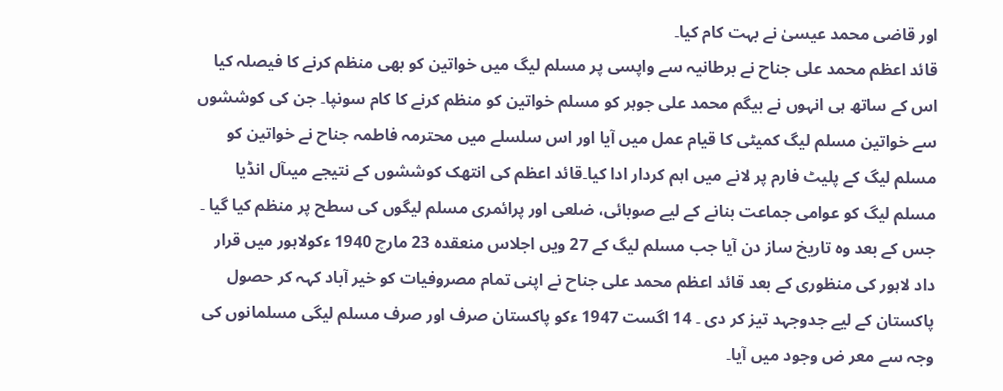اور قاضی محمد عیسیٰ نے بہت کام کیا۔
قائد اعظم محمد علی جناح نے برطانیہ سے واپسی پر مسلم لیگ میں خواتین کو بھی منظم کرنے کا فیصلہ کیا اس کے ساتھ ہی انہوں نے بیگم محمد علی جوہر کو مسلم خواتین کو منظم کرنے کا کام سونپا۔ جن کی کوششوں سے خواتین مسلم لیگ کمیٹی کا قیام عمل میں آیا اور اس سلسلے میں محترمہ فاطمہ جناح نے خواتین کو مسلم لیگ کے پلیٹ فارم پر لانے میں اہم کردار ادا کیا۔قائد اعظم کی انتھک کوششوں کے نتیجے میںآل انڈیا مسلم لیگ کو عوامی جماعت بنانے کے لیے صوبائی، ضلعی اور پرائمری مسلم لیگوں کی سطح پر منظم کیا گیا ۔ جس کے بعد وہ تاریخ ساز دن آیا جب مسلم لیگ کے 27 ویں اجلاس منعقدہ 23 مارچ 1940 ءکولاہور میں قرار داد لاہور کی منظوری کے بعد قائد اعظم محمد علی جناح نے اپنی تمام مصروفیات کو خیر آباد کہہ کر حصول پاکستان کے لیے جدوجہد تیز کر دی ۔ 14 اگست 1947 ءکو پاکستان صرف اور صرف مسلم لیگی مسلمانوں کی وجہ سے معر ض وجود میں آیا۔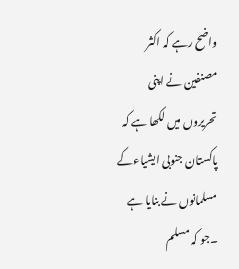واضح رہے کہ اکثر مصنفین نے اپنی تحریروں میں لکھا ہے کہ پاکستان جنوبی ایشیاءکے مسلمانوں نے بنایا ہے ۔جو کہ مسلم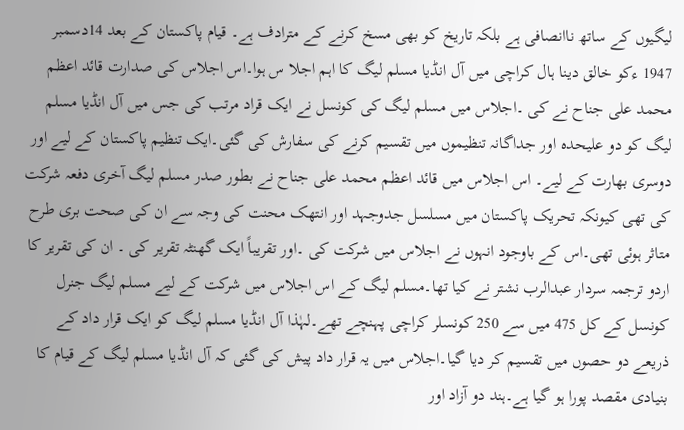لیگیوں کے ساتھ ناانصافی ہے بلکہ تاریخ کو بھی مسخ کرنے کے مترادف ہے۔ قیام پاکستان کے بعد 14دسمبر 1947 ءکو خالق دینا ہال کراچی میں آل انڈیا مسلم لیگ کا اہم اجلا س ہوا۔اس اجلاس کی صدارت قائد اعظم محمد علی جناح نے کی ۔اجلاس میں مسلم لیگ کی کونسل نے ایک قراد مرتب کی جس میں آل انڈیا مسلم لیگ کو دو علیحدہ اور جداگانہ تنظیموں میں تقسیم کرنے کی سفارش کی گئی۔ایک تنظیم پاکستان کے لیے اور دوسری بھارت کے لیے۔ اس اجلاس میں قائد اعظم محمد علی جناح نے بطور صدر مسلم لیگ آخری دفعہ شرکت کی تھی کیونکہ تحریک پاکستان میں مسلسل جدوجہد اور انتھک محنت کی وجہ سے ان کی صحت بری طرح متاثر ہوئی تھی۔اس کے باوجود انہوں نے اجلاس میں شرکت کی ۔اور تقریباً ایک گھنٹہ تقریر کی ۔ ان کی تقریر کا اردو ترجمہ سردار عبدالرب نشتر نے کیا تھا۔مسلم لیگ کے اس اجلاس میں شرکت کے لیے مسلم لیگ جنرل کونسل کے کل 475 میں سے 250 کونسلر کراچی پہنچے تھے۔لہٰذا آل انڈیا مسلم لیگ کو ایک قرار داد کے ذریعے دو حصوں میں تقسیم کر دیا گیا۔اجلاس میں یہ قرار داد پیش کی گئی کہ آل انڈیا مسلم لیگ کے قیام کا بنیادی مقصد پورا ہو گیا ہے۔ہند دو آزاد اور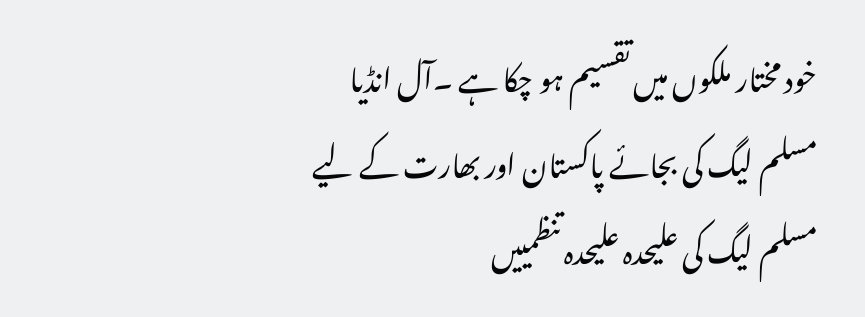خود مختار ملکوں میں تقسیم ہو چکا ہے ۔آل انڈیا مسلم لیگ کی بجائے پاکستان اور بھارت کے لیے مسلم لیگ کی علیحدہ علیحدہ تنظمییں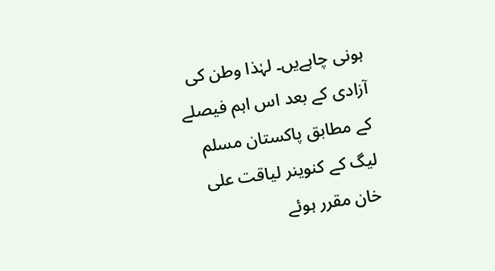ہونی چاہےیں۔ لہٰذا وطن کی آزادی کے بعد اس اہم فیصلے کے مطابق پاکستان مسلم لیگ کے کنوینر لیاقت علی خان مقرر ہوئے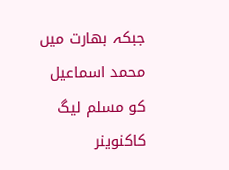جبکہ بھارت میں محمد اسماعیل کو مسلم لیگ کاکنوینر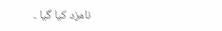نامزد کیا گیا ۔